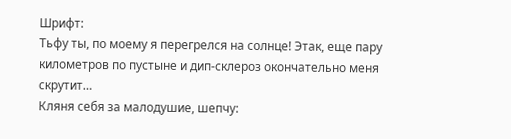Шрифт:
Тьфу ты, по моему я перегрелся на солнце! Этак, еще пару километров по пустыне и дип-склероз окончательно меня скрутит…
Кляня себя за малодушие, шепчу: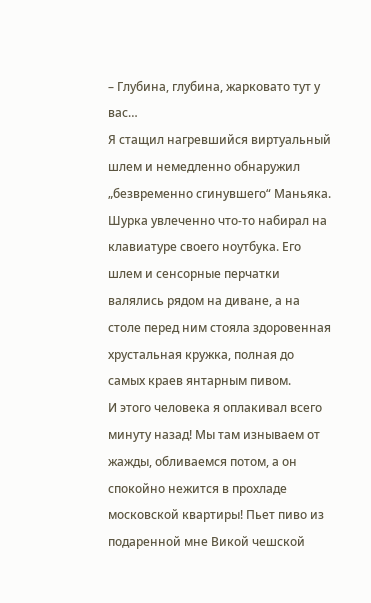– Глубина, глубина, жарковато тут у вас…
Я стащил нагревшийся виртуальный шлем и немедленно обнаружил „безвременно сгинувшего“ Маньяка.
Шурка увлеченно что-то набирал на клавиатуре своего ноутбука. Его шлем и сенсорные перчатки валялись рядом на диване, а на столе перед ним стояла здоровенная хрустальная кружка, полная до самых краев янтарным пивом.
И этого человека я оплакивал всего минуту назад! Мы там изнываем от жажды, обливаемся потом, а он спокойно нежится в прохладе московской квартиры! Пьет пиво из подаренной мне Викой чешской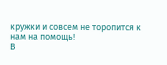кружки и совсем не торопится к нам на помощь!
В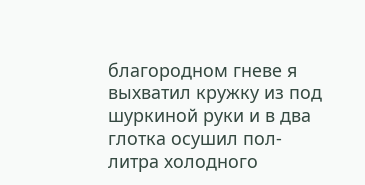благородном гневе я выхватил кружку из под шуркиной руки и в два глотка осушил пол-литра холодного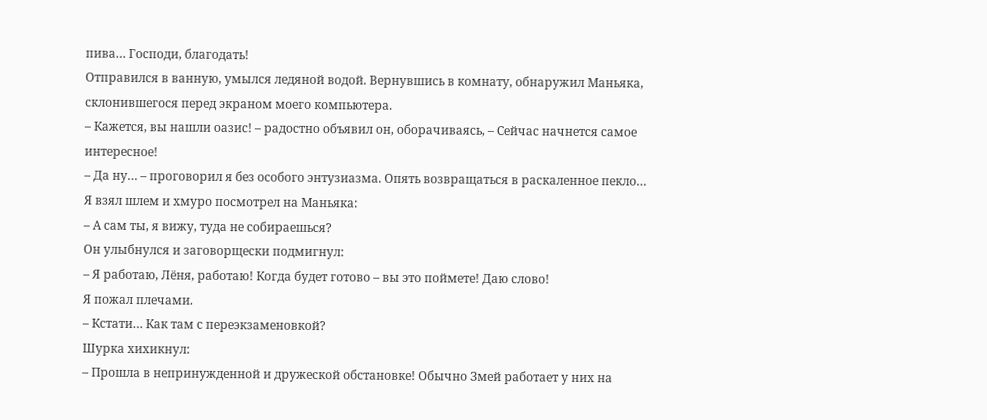пива… Господи, благодать!
Отправился в ванную, умылся ледяной водой. Вернувшись в комнату, обнаружил Маньяка, склонившегося перед экраном моего компьютера.
– Кажется, вы нашли оазис! – радостно объявил он, оборачиваясь, – Сейчас начнется самое интересное!
– Да ну… – проговорил я без особого энтузиазма. Опять возвращаться в раскаленное пекло…
Я взял шлем и хмуро посмотрел на Маньяка:
– А сам ты, я вижу, туда не собираешься?
Он улыбнулся и заговорщески подмигнул:
– Я работаю, Лёня, работаю! Когда будет готово – вы это поймете! Даю слово!
Я пожал плечами.
– Кстати… Как там с переэкзаменовкой?
Шурка хихикнул:
– Прошла в непринужденной и дружеской обстановке! Обычно Змей работает у них на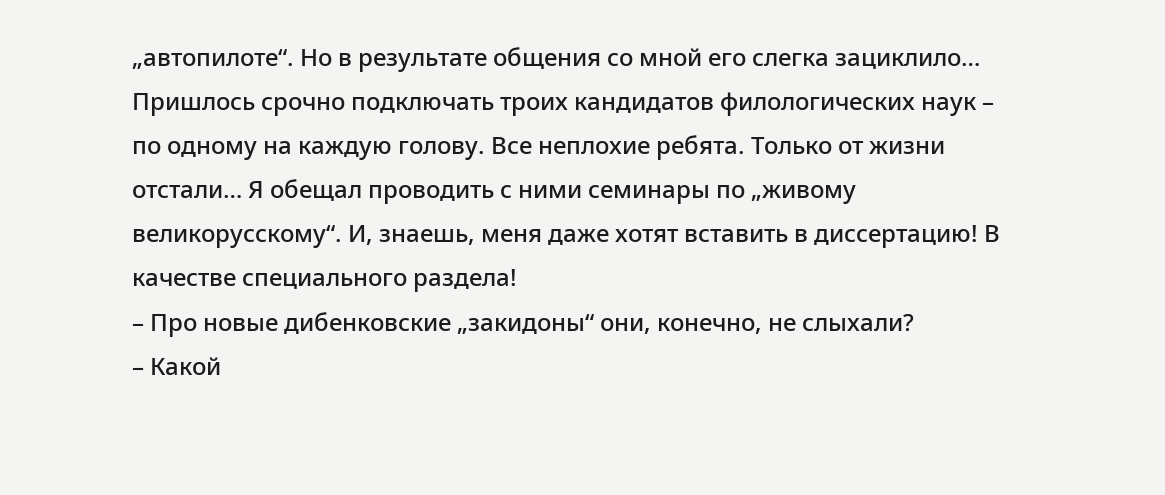„автопилоте“. Но в результате общения со мной его слегка зациклило… Пришлось срочно подключать троих кандидатов филологических наук – по одному на каждую голову. Все неплохие ребята. Только от жизни отстали… Я обещал проводить с ними семинары по „живому великорусскому“. И, знаешь, меня даже хотят вставить в диссертацию! В качестве специального раздела!
– Про новые дибенковские „закидоны“ они, конечно, не слыхали?
– Какой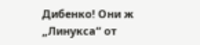Дибенко! Они ж „Линукса“ от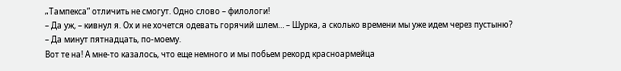„Тампекса“ отличить не смогут. Одно слово – филологи!
– Да уж, – кивнул я. Ох и не хочется одевать горячий шлем… – Шурка, а сколько времени мы уже идем через пустыню?
– Да минут пятнадцать, по-моему.
Вот те на! А мне-то казалось, что еще немного и мы побьем рекорд красноармейца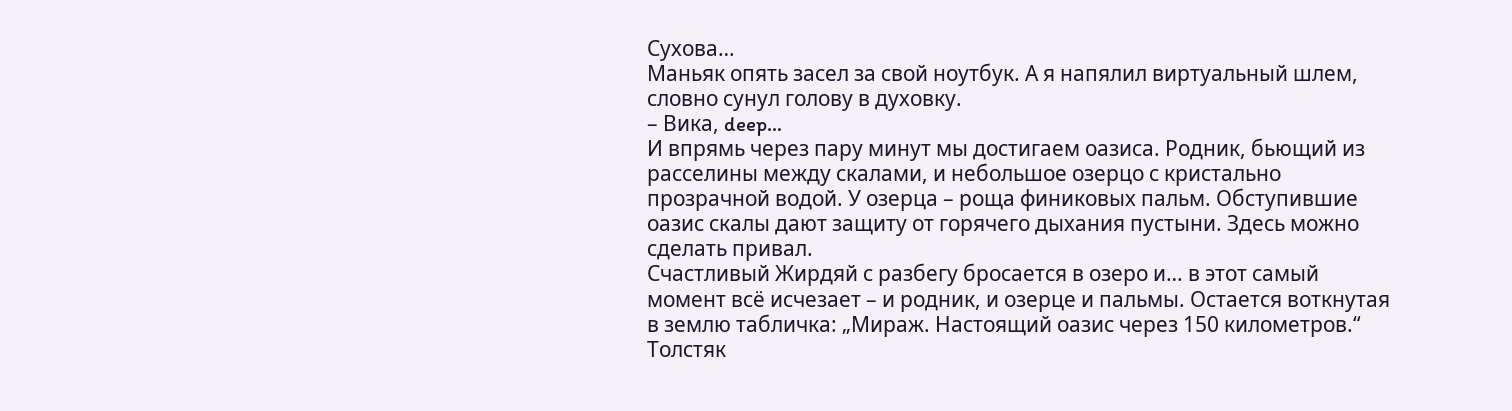Сухова…
Маньяк опять засел за свой ноутбук. А я напялил виртуальный шлем, словно сунул голову в духовку.
– Вика, deep…
И впрямь через пару минут мы достигаем оазиса. Родник, бьющий из расселины между скалами, и небольшое озерцо с кристально прозрачной водой. У озерца – роща финиковых пальм. Обступившие оазис скалы дают защиту от горячего дыхания пустыни. Здесь можно сделать привал.
Счастливый Жирдяй с разбегу бросается в озеро и… в этот самый момент всё исчезает – и родник, и озерце и пальмы. Остается воткнутая в землю табличка: „Мираж. Настоящий оазис через 150 километров.“
Толстяк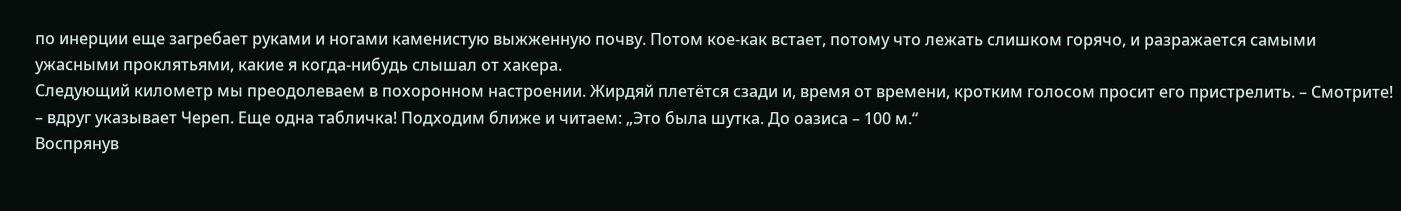по инерции еще загребает руками и ногами каменистую выжженную почву. Потом кое-как встает, потому что лежать слишком горячо, и разражается самыми ужасными проклятьями, какие я когда-нибудь слышал от хакера.
Следующий километр мы преодолеваем в похоронном настроении. Жирдяй плетётся сзади и, время от времени, кротким голосом просит его пристрелить. – Смотрите! – вдруг указывает Череп. Еще одна табличка! Подходим ближе и читаем: „Это была шутка. До оазиса – 100 м.“
Воспрянув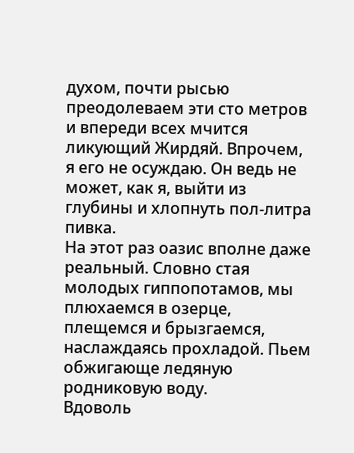духом, почти рысью преодолеваем эти сто метров и впереди всех мчится ликующий Жирдяй. Впрочем, я его не осуждаю. Он ведь не может, как я, выйти из глубины и хлопнуть пол-литра пивка.
На этот раз оазис вполне даже реальный. Словно стая молодых гиппопотамов, мы плюхаемся в озерце, плещемся и брызгаемся, наслаждаясь прохладой. Пьем обжигающе ледяную родниковую воду.
Вдоволь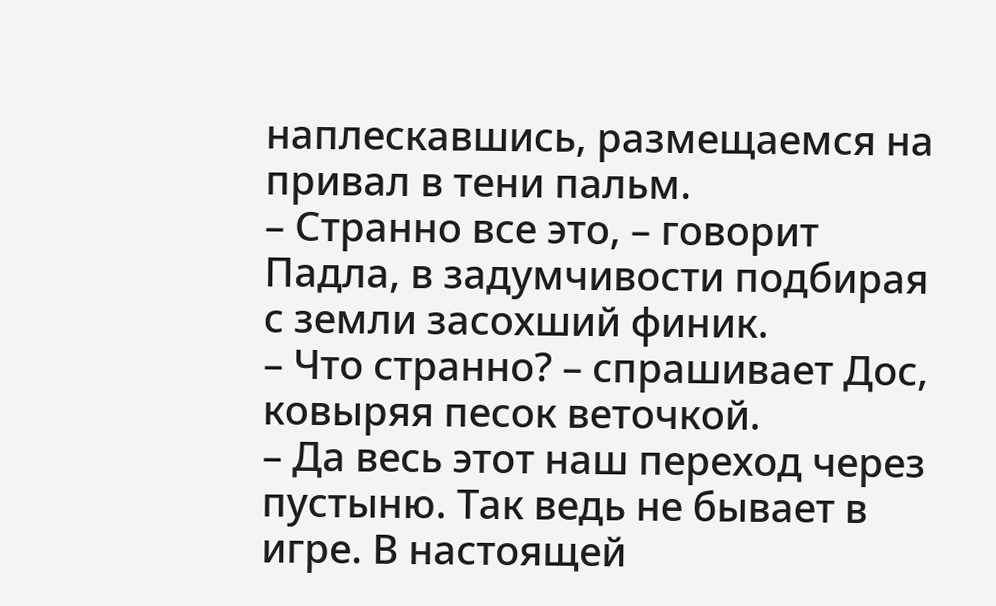наплескавшись, размещаемся на привал в тени пальм.
– Странно все это, – говорит Падла, в задумчивости подбирая с земли засохший финик.
– Что странно? – спрашивает Дос, ковыряя песок веточкой.
– Да весь этот наш переход через пустыню. Так ведь не бывает в игре. В настоящей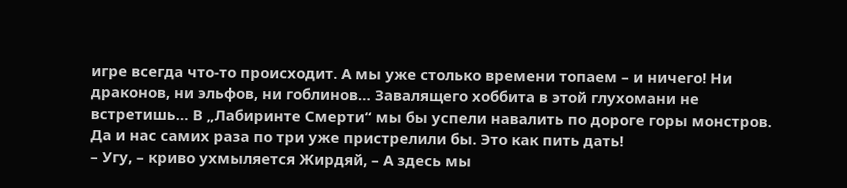игре всегда что-то происходит. А мы уже столько времени топаем – и ничего! Ни драконов, ни эльфов, ни гоблинов… Завалящего хоббита в этой глухомани не встретишь… В „Лабиринте Смерти“ мы бы успели навалить по дороге горы монстров. Да и нас самих раза по три уже пристрелили бы. Это как пить дать!
– Угу, – криво ухмыляется Жирдяй, – А здесь мы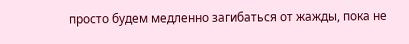просто будем медленно загибаться от жажды, пока не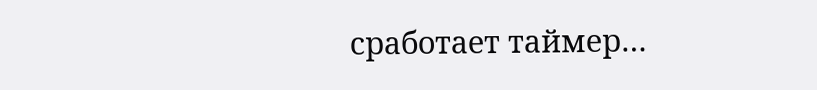сработает таймер…